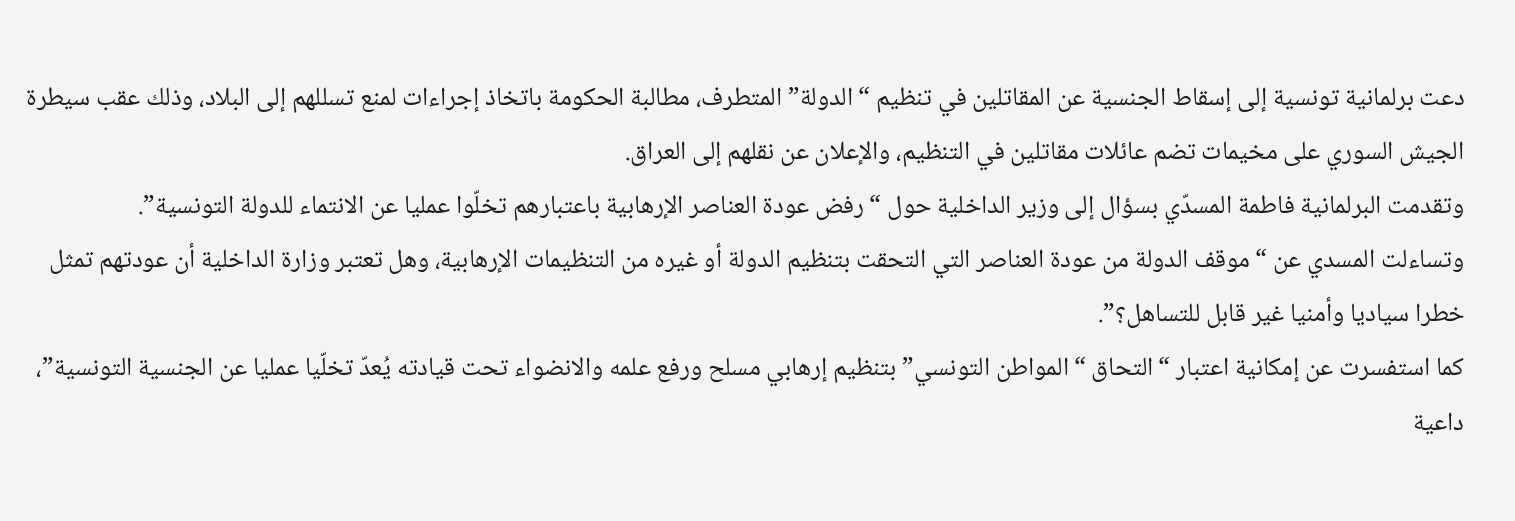دعت برلمانية تونسية إلى إسقاط الجنسية عن المقاتلين في تنظيم “الدولة” المتطرف، مطالبة الحكومة باتخاذ إجراءات لمنع تسللهم إلى البلاد، وذلك عقب سيطرة الجيش السوري على مخيمات تضم عائلات مقاتلين في التنظيم، والإعلان عن نقلهم إلى العراق.
وتقدمت البرلمانية فاطمة المسدّي بسؤال إلى وزير الداخلية حول “رفض عودة العناصر الإرهابية باعتبارهم تخلّوا عمليا عن الانتماء للدولة التونسية”.
وتساءلت المسدي عن “موقف الدولة من عودة العناصر التي التحقت بتنظيم الدولة أو غيره من التنظيمات الإرهابية، وهل تعتبر وزارة الداخلية أن عودتهم تمثل خطرا سياديا وأمنيا غير قابل للتساهل؟”.
كما استفسرت عن إمكانية اعتبار “التحاق “المواطن التونسي” بتنظيم إرهابي مسلح ورفع علمه والانضواء تحت قيادته يُعدّ تخلّيا عمليا عن الجنسية التونسية”، داعية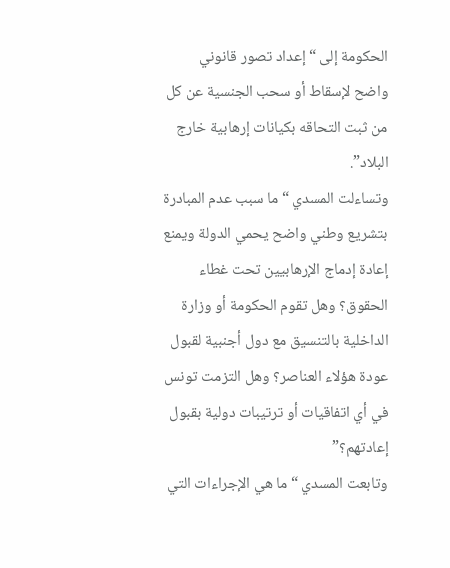الحكومة إلى “إعداد تصور قانوني واضح لإسقاط أو سحب الجنسية عن كل من ثبت التحاقه بكيانات إرهابية خارج البلاد”.
وتساءلت المسدي “ما سبب عدم المبادرة بتشريع وطني واضح يحمي الدولة ويمنع إعادة إدماج الإرهابيين تحت غطاء الحقوق؟ وهل تقوم الحكومة أو وزارة الداخلية بالتنسيق مع دول أجنبية لقبول عودة هؤلاء العناصر؟ وهل التزمت تونس في أي اتفاقيات أو ترتيبات دولية بقبول إعادتهم؟”
وتابعت المسدي “ما هي الإجراءات التي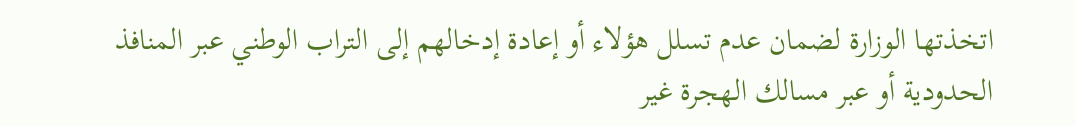اتخذتها الوزارة لضمان عدم تسلل هؤلاء أو إعادة إدخالهم إلى التراب الوطني عبر المنافذ الحدودية أو عبر مسالك الهجرة غير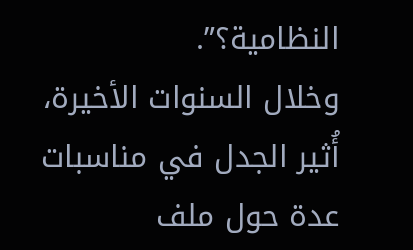النظامية؟”.
وخلال السنوات الأخيرة، أُثير الجدل في مناسبات عدة حول ملف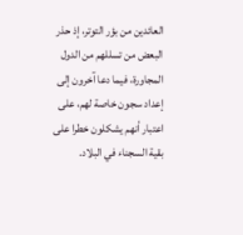العائدين من بؤر التوتر، إذ حذر البعض من تسللهم من الدول المجاورة، فيما دعا آخرون إلى إعداد سجون خاصة لهم، على اعتبار أنهم يشكلون خطرا على بقية السجناء في البلاد.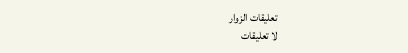تعليقات الزوار
لا تعليقات